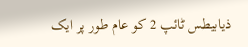ذیابیطس ٹائپ 2 کو عام طور پر ایک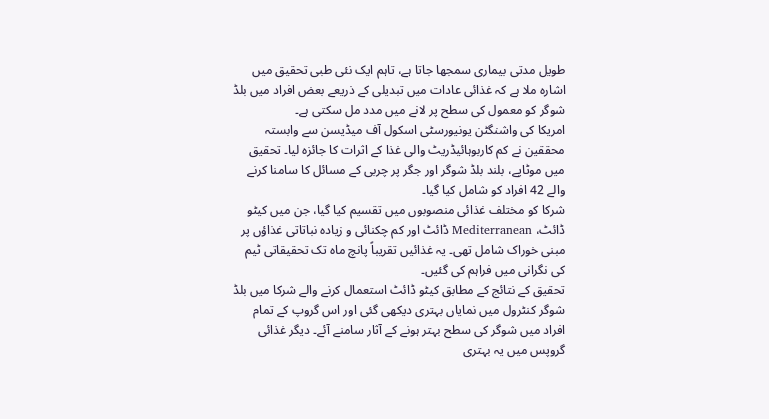طویل مدتی بیماری سمجھا جاتا ہے، تاہم ایک نئی طبی تحقیق میں اشارہ ملا ہے کہ غذائی عادات میں تبدیلی کے ذریعے بعض افراد میں بلڈ شوگر کو معمول کی سطح پر لانے میں مدد مل سکتی ہے۔
امریکا کی واشنگٹن یونیورسٹی اسکول آف میڈیسن سے وابستہ محققین نے کم کاربوہائیڈریٹ والی غذا کے اثرات کا جائزہ لیا۔ تحقیق میں موٹاپے، بلند بلڈ شوگر اور جگر پر چربی کے مسائل کا سامنا کرنے والے 42 افراد کو شامل کیا گیا۔
شرکا کو مختلف غذائی منصوبوں میں تقسیم کیا گیا، جن میں کیٹو ڈائٹ، Mediterranean ڈائٹ اور کم چکنائی و زیادہ نباتاتی غذاؤں پر مبنی خوراک شامل تھی۔ یہ غذائیں تقریباً پانچ ماہ تک تحقیقاتی ٹیم کی نگرانی میں فراہم کی گئیں۔
تحقیق کے نتائج کے مطابق کیٹو ڈائٹ استعمال کرنے والے شرکا میں بلڈ شوگر کنٹرول میں نمایاں بہتری دیکھی گئی اور اس گروپ کے تمام افراد میں شوگر کی سطح بہتر ہونے کے آثار سامنے آئے۔ دیگر غذائی گروپس میں یہ بہتری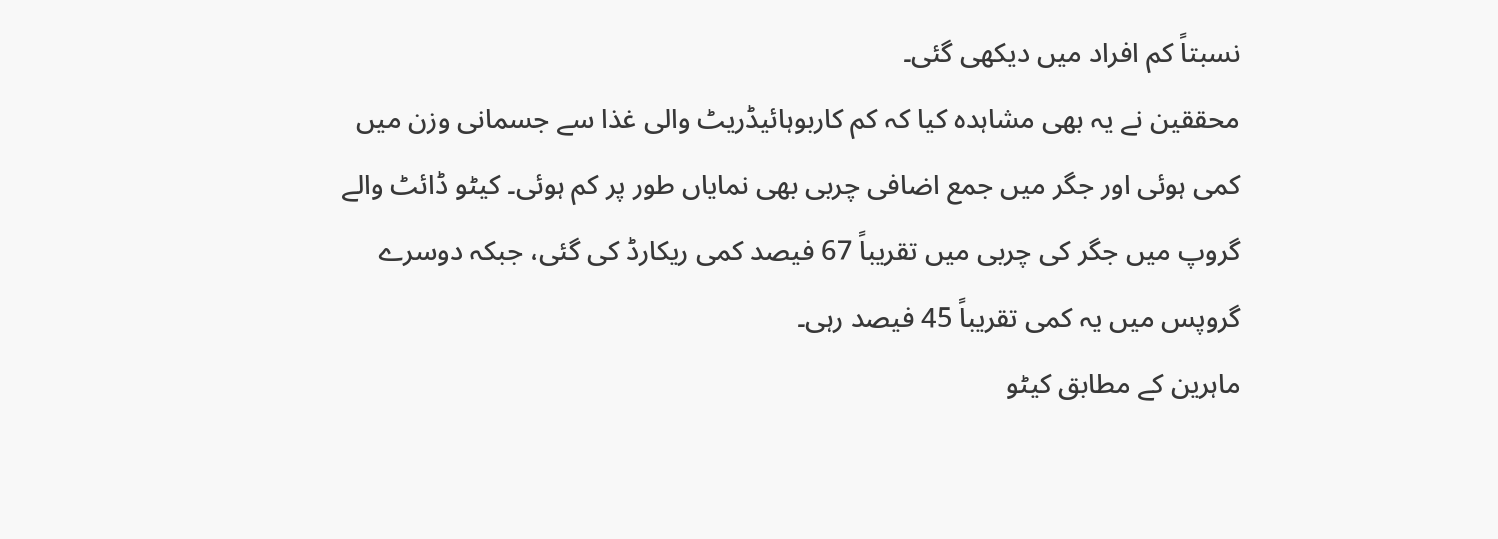نسبتاً کم افراد میں دیکھی گئی۔
محققین نے یہ بھی مشاہدہ کیا کہ کم کاربوہائیڈریٹ والی غذا سے جسمانی وزن میں کمی ہوئی اور جگر میں جمع اضافی چربی بھی نمایاں طور پر کم ہوئی۔ کیٹو ڈائٹ والے گروپ میں جگر کی چربی میں تقریباً 67 فیصد کمی ریکارڈ کی گئی، جبکہ دوسرے گروپس میں یہ کمی تقریباً 45 فیصد رہی۔
ماہرین کے مطابق کیٹو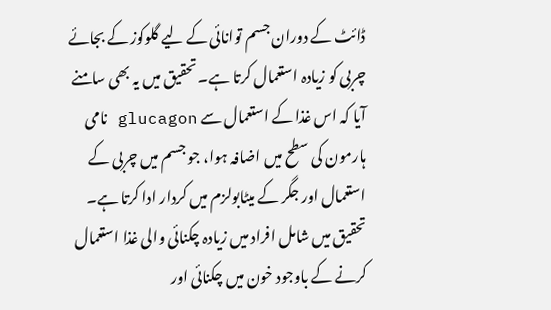ڈائٹ کے دوران جسم توانائی کے لیے گلوکوز کے بجائے چربی کو زیادہ استعمال کرتا ہے۔ تحقیق میں یہ بھی سامنے آیا کہ اس غذا کے استعمال سے glucagon نامی ہارمون کی سطح میں اضافہ ہوا، جو جسم میں چربی کے استعمال اور جگر کے میٹابولزم میں کردار ادا کرتا ہے۔
تحقیق میں شامل افراد میں زیادہ چکنائی والی غذا استعمال کرنے کے باوجود خون میں چکنائی اور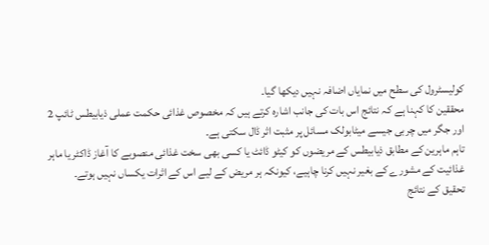کولیسٹرول کی سطح میں نمایاں اضافہ نہیں دیکھا گیا۔
محققین کا کہنا ہے کہ نتائج اس بات کی جانب اشارہ کرتے ہیں کہ مخصوص غذائی حکمت عملی ذیابیطس ٹائپ 2 اور جگر میں چربی جیسے میٹابولک مسائل پر مثبت اثر ڈال سکتی ہے۔
تاہم ماہرین کے مطابق ذیابیطس کے مریضوں کو کیٹو ڈائٹ یا کسی بھی سخت غذائی منصوبے کا آغاز ڈاکٹر یا ماہر غذائیت کے مشورے کے بغیر نہیں کرنا چاہیے، کیونکہ ہر مریض کے لیے اس کے اثرات یکساں نہیں ہوتے۔
تحقیق کے نتائج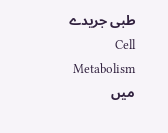طبی جریدے Cell Metabolism میں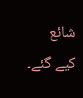شائع کیے گئے۔